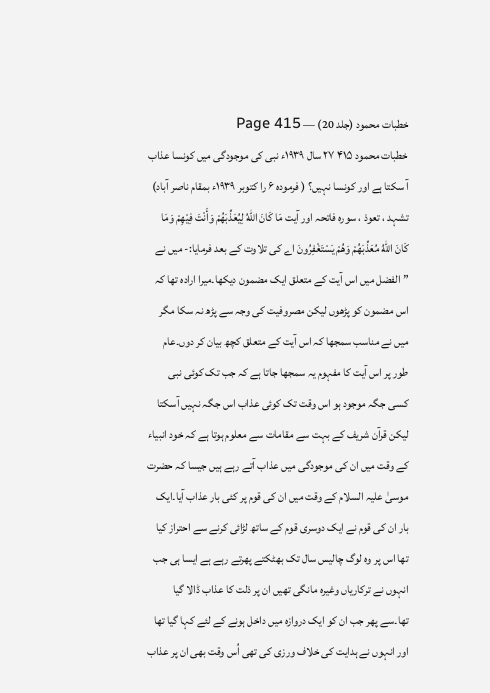خطبات محمود (جلد 20) — Page 415
خطبات محمود ۴۱۵ ۲۷ سال ۱۹۳۹ء نبی کی موجودگی میں کونسا عذاب آ سکتا ہے اور کونسا نہیں؟ ( فرموده ۶ را کتوبر ۱۹۳۹ء بمقام ناصر آباد) تشہد ، تعوذ ، سورہ فاتحہ اور آیت مَا كَانَ اللهُ لِيُعَذِّبَهُمْ وَأَنْتَ فِيْهِمْ وَمَا كَانَ اللهُ مُعَذِّبَهُمْ وَهُمْ يَسْتَغْفِرُونَ اے کی تلاوت کے بعد فرمایا:- میں نے ”الفضل میں اس آیت کے متعلق ایک مضمون دیکھا۔میرا ارادہ تھا کہ اس مضمون کو پڑھوں لیکن مصروفیت کی وجہ سے پڑھ نہ سکا مگر میں نے مناسب سمجھا کہ اس آیت کے متعلق کچھ بیان کر دوں۔عام طور پر اس آیت کا مفہوم یہ سمجھا جاتا ہے کہ جب تک کوئی نبی کسی جگہ موجود ہو اس وقت تک کوئی عذاب اس جگہ نہیں آسکتا لیکن قرآن شریف کے بہت سے مقامات سے معلوم ہوتا ہے کہ خود انبیاء کے وقت میں ان کی موجودگی میں عذاب آتے رہے ہیں جیسا کہ حضرت موسیٰ علیہ السلام کے وقت میں ان کی قوم پر کئی بار عذاب آیا۔ایک بار ان کی قوم نے ایک دوسری قوم کے ساتھ لڑائی کرنے سے احتراز کیا تھا اس پر وہ لوگ چالیس سال تک بھٹکتے پھرتے رہے ہے ایسا ہی جب انہوں نے ترکاریاں وغیرہ مانگی تھیں ان پر ذلت کا عذاب ڈالا گیا تھا۔سے پھر جب ان کو ایک دروازہ میں داخل ہونے کے لئے کہا گیا تھا اور انہوں نے ہدایت کی خلاف ورزی کی تھی اُس وقت بھی ان پر عذاب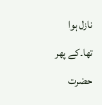نازل ہوا تھا۔کے پھر حضرت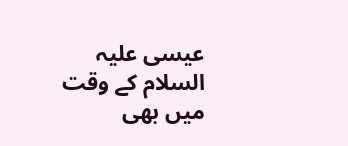عیسی علیہ السلام کے وقت میں بھی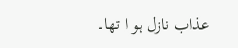عذاب نازل ہو ا تھا۔